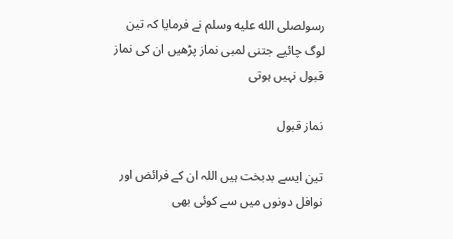رسولصلى الله عليه وسلم نے فرمایا کہ تین لوگ چائیے جتنی لمبی نماز پڑھیں ان کی نماز قبول نہیں ہوتی

نماز قبول

تین ایسے بدبخت ہیں اللہ ان کے فرائض اور نوافل دونوں میں سے کوئی بھی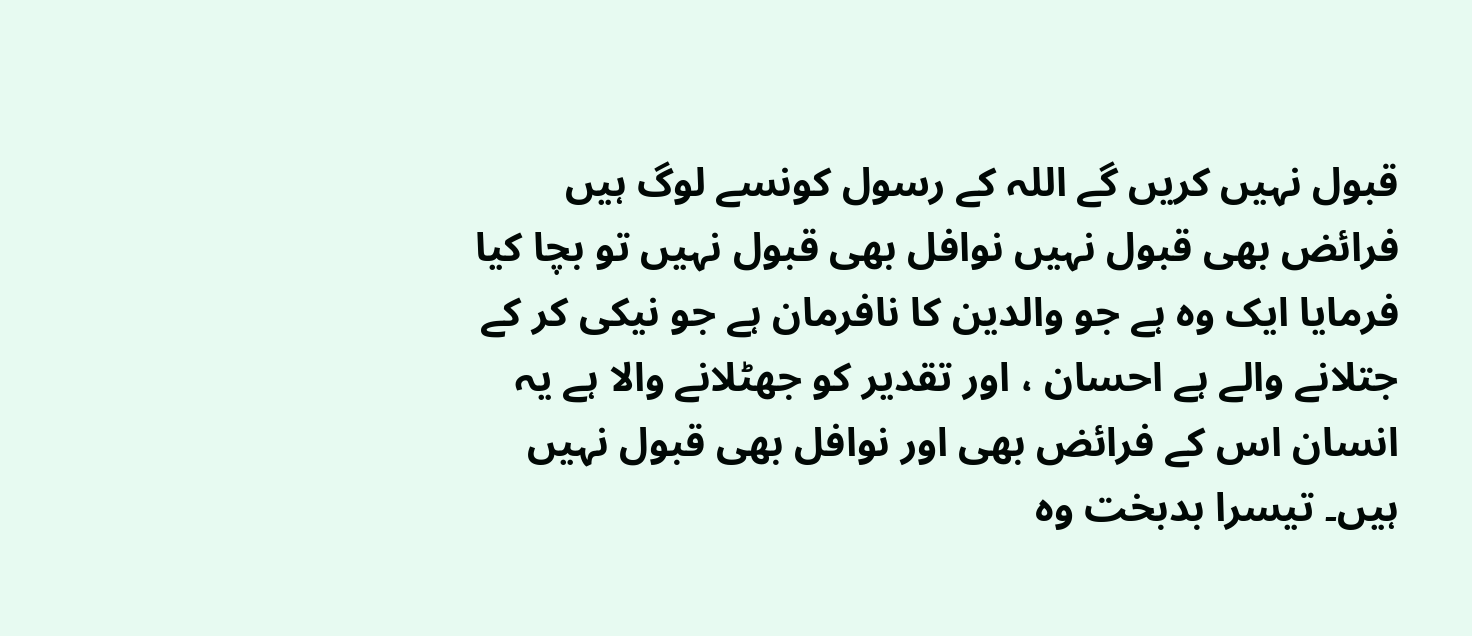قبول نہیں کریں گے اللہ کے رسول کونسے لوگ ہیں فرائض بھی قبول نہیں نوافل بھی قبول نہیں تو بچا کیا فرمایا ایک وہ ہے جو والدین کا نافرمان ہے جو نیکی کر کے جتلانے والے ہے احسان ، اور تقدیر کو جھٹلانے والا ہے یہ انسان اس کے فرائض بھی اور نوافل بھی قبول نہیں ہیں۔ تیسرا بدبخت وہ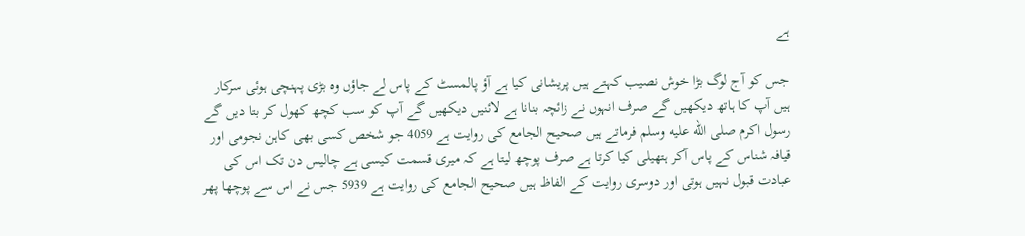ہے

جس کو آج لوگ بڑا خوش نصیب کہتے ہیں پریشانی کیا ہے آؤ پالمسٹ کے پاس لے جاؤں وہ بڑی پہنچی ہوئی سرکار ہیں آپ کا ہاتھ دیکھیں گے صرف انہوں نے زائچہ بنانا ہے لائنیں دیکھیں گے آپ کو سب کچھ کھول کر بتا دیں گے رسول اکرم صلى الله عليه وسلم فرماتے ہیں صحیح الجامع کی روایت ہے 4059 جو شخص کسی بھی کاہن نجومی اور قیافہ شناس کے پاس آکر ہتھیلی کیا کرتا ہے صرف پوچھ لیتا ہے کہ میری قسمت کیسی ہے چالیس دن تک اس کی عبادت قبول نہیں ہوتی اور دوسری روایت کے الفاظ ہیں صحیح الجامع کی روایت ہے 5939 جس نے اس سے پوچھا پھر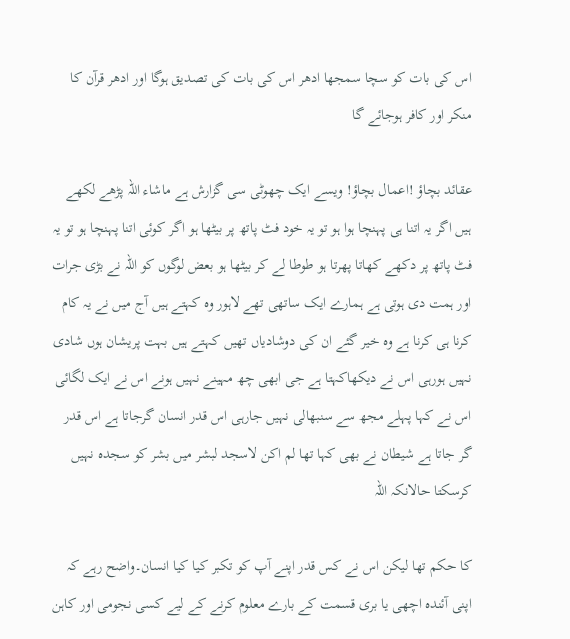اس کی بات کو سچا سمجھا ادھر اس کی بات کی تصدیق ہوگا اور ادھر قرآن کا منکر اور کافر ہوجائے گا

عقائد بچاؤ !اعمال بچاؤ! ویسے ایک چھوٹی سی گزارش ہے ماشاء اللہ پڑھے لکھے ہیں اگر یہ اتنا ہی پہنچا ہوا ہو تو یہ خود فٹ پاتھ پر بیٹھا ہو اگر کوئی اتنا پہنچا ہو تو یہ فٹ پاتھ پر دکھے کھاتا پھرتا ہو طوطا لے کر بیٹھا ہو بعض لوگوں کو اللہ نے بڑی جرات اور ہمت دی ہوتی ہے ہمارے ایک ساتھی تھے لاہور وہ کہتے ہیں آج میں نے یہ کام کرنا ہی کرنا ہے وہ خیر گئے ان کی دوشادیاں تھیں کہتے ہیں بہت پریشان ہوں شادی نہیں ہورہی اس نے دیکھاکہتا ہے جی ابھی چھ مہینے نہیں ہونے اس نے ایک لگائی اس نے کہا پہلے مجھ سے سنبھالی نہیں جارہی اس قدر انسان گرجاتا ہے اس قدر گر جاتا ہے شیطان نے بھی کہا تھا لم اکن لاسجد لبشر میں بشر کو سجدہ نہیں کرسکتا حالانکہ اللہ

کا حکم تھا لیکن اس نے کس قدر اپنے آپ کو تکبر کیا کیا انسان۔واضح رہے کہ اپنی آئندہ اچھی یا بری قسمت کے بارے معلوم کرنے کے لیے کسی نجومی اور کاہن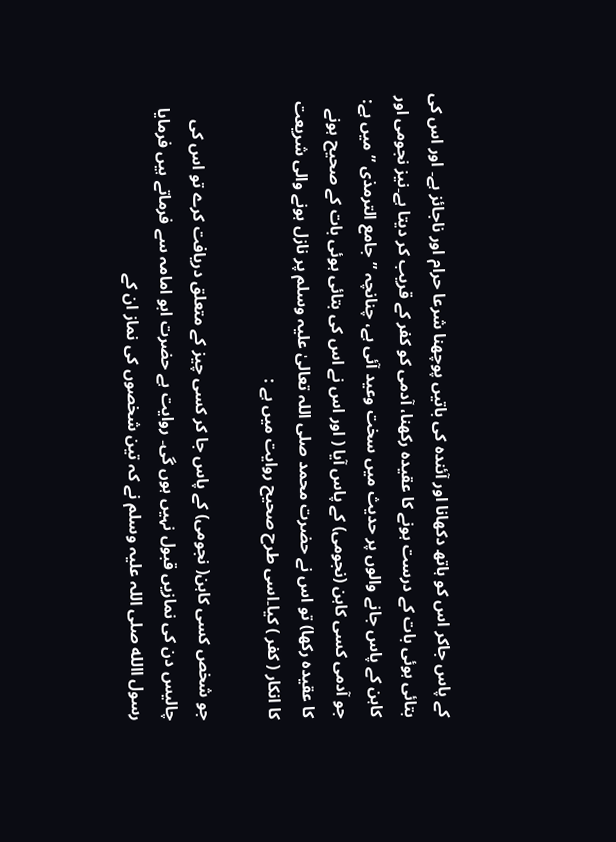کے پاس جاکر اس کو ہاتھ دکھانا اور آئندہ کی باتیں پوچھنا شرعا حرام اور ناجائز ہے۔ اور اس کی بتائی ہوئی بات کے درست ہونے کا عقیدہ رکھنا، آدمی کو کفر کے قریب کر دیتا ہے۔نیز نجومی اور کاہن کے پاس جانے والوں پر حدیث میں سخت وعید آئی ہے، چنانچہ ” جامع الترمذی ” میں ہے: جو آدمی کسی کاہن (نجومی) کے پاس آیا ( اور اس نے اس کی بتائی ہوئی بات کے صحیح ہونے کا عقیدہ رکھا) تو اس نے حضرت محمد صلی اللہ تعالیٰ علیہ وسلم پر نازل ہونے والی شریعت کا انکار ( کفر ) کیا۔اسی طرح صحیح روایت میں ہے :

جو شخص کسی کاہن( نجومی) کے پاس جا کر کسی چیز کے متعلق دریافت کرے تو اس کی چالیس دن کی نمازیں قبول نہیں ہوں گی۔ روایت ہے حضرت ابو امامہ سے فرماتے ہیں فرمایا رسول االله صلی اللہ علیہ وسلم نے کہ تین شخصوں کی نماز ان کے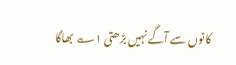کانوں سے آگے نہیں بڑھتی ۱؎ بھاگا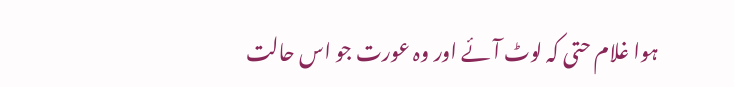ہوا غلام حتی کہ لوٹ آئے اور وہ عورت جو اس حالت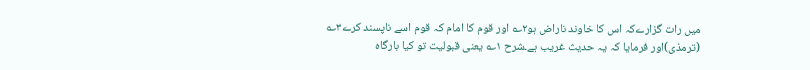میں رات گزارےکہ اس کا خاوند ناراض ہو۲؎ اور قوم کا امام کہ قوم اسے ناپسند کرے۳؎ (ترمذی)اور فرمایا کہ یہ حدیث غریب ہے۔شرح ۱؎ یعنی قبولیت تو کیا بارگاہ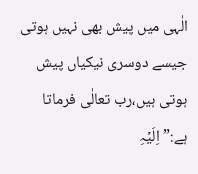الٰہی میں پیش بھی نہیں ہوتی جیسے دوسری نیکیاں پیش ہوتی ہیں،رب تعالٰی فرماتا ہے:”اِلَیۡہِ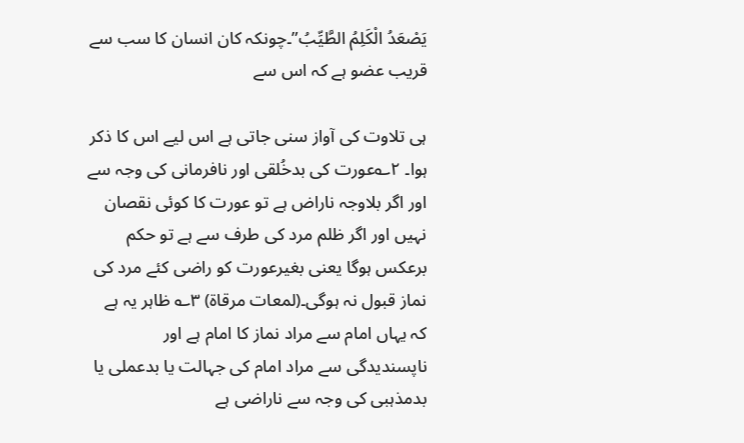یَصْعَدُ الْکَلِمُ الطَّیِّبُ”۔چونکہ کان انسان کا سب سے قریب عضو ہے کہ اس سے

ہی تلاوت کی آواز سنی جاتی ہے اس لیے اس کا ذکر ہوا۔ ۲؎عورت کی بدخُلقی اور نافرمانی کی وجہ سے اور اگر بلاوجہ ناراض ہے تو عورت کا کوئی نقصان نہیں اور اگر ظلم مرد کی طرف سے ہے تو حکم برعکس ہوگا یعنی بغیرعورت کو راضی کئے مرد کی نماز قبول نہ ہوگی۔(لمعات مرقاۃ) ۳؎ ظاہر یہ ہے کہ یہاں امام سے مراد نماز کا امام ہے اور ناپسندیدگی سے مراد امام کی جہالت یا بدعملی یا بدمذہبی کی وجہ سے ناراضی ہے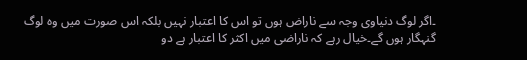۔اگر لوگ دنیاوی وجہ سے ناراض ہوں تو اس کا اعتبار نہیں بلکہ اس صورت میں وہ لوگ گنہگار ہوں گے۔خیال رہے کہ ناراضی میں اکثر کا اعتبار ہے دو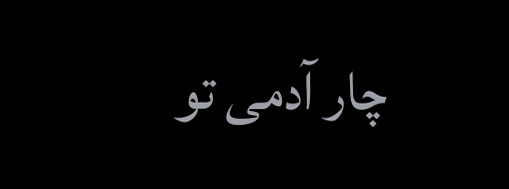چار آدمی تو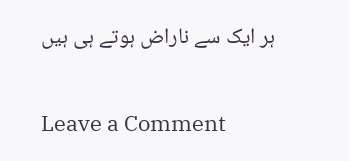ہر ایک سے ناراض ہوتے ہی ہیں

Leave a Comment